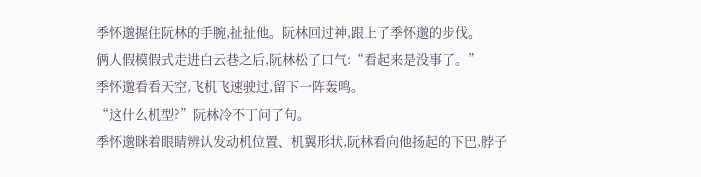季怀邈握住阮林的手腕,扯扯他。阮林回过神,跟上了季怀邈的步伐。
俩人假模假式走进白云巷之后,阮林松了口气:“看起来是没事了。”
季怀邈看看天空,飞机飞速驶过,留下一阵轰鸣。
“这什么机型?”阮林冷不丁问了句。
季怀邈眯着眼睛辨认发动机位置、机翼形状,阮林看向他扬起的下巴,脖子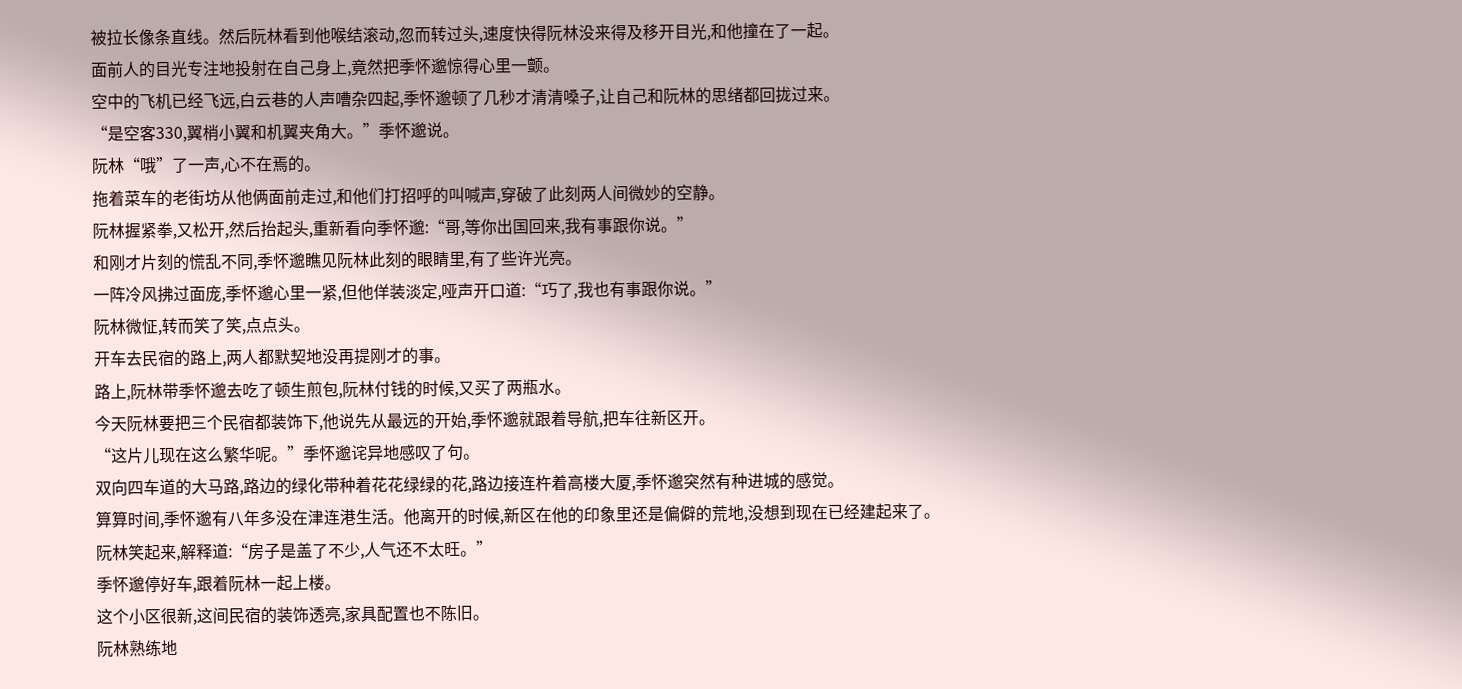被拉长像条直线。然后阮林看到他喉结滚动,忽而转过头,速度快得阮林没来得及移开目光,和他撞在了一起。
面前人的目光专注地投射在自己身上,竟然把季怀邈惊得心里一颤。
空中的飞机已经飞远,白云巷的人声嘈杂四起,季怀邈顿了几秒才清清嗓子,让自己和阮林的思绪都回拢过来。
“是空客330,翼梢小翼和机翼夹角大。”季怀邈说。
阮林“哦”了一声,心不在焉的。
拖着菜车的老街坊从他俩面前走过,和他们打招呼的叫喊声,穿破了此刻两人间微妙的空静。
阮林握紧拳,又松开,然后抬起头,重新看向季怀邈:“哥,等你出国回来,我有事跟你说。”
和刚才片刻的慌乱不同,季怀邈瞧见阮林此刻的眼睛里,有了些许光亮。
一阵冷风拂过面庞,季怀邈心里一紧,但他佯装淡定,哑声开口道:“巧了,我也有事跟你说。”
阮林微怔,转而笑了笑,点点头。
开车去民宿的路上,两人都默契地没再提刚才的事。
路上,阮林带季怀邈去吃了顿生煎包,阮林付钱的时候,又买了两瓶水。
今天阮林要把三个民宿都装饰下,他说先从最远的开始,季怀邈就跟着导航,把车往新区开。
“这片儿现在这么繁华呢。”季怀邈诧异地感叹了句。
双向四车道的大马路,路边的绿化带种着花花绿绿的花,路边接连杵着高楼大厦,季怀邈突然有种进城的感觉。
算算时间,季怀邈有八年多没在津连港生活。他离开的时候,新区在他的印象里还是偏僻的荒地,没想到现在已经建起来了。
阮林笑起来,解释道:“房子是盖了不少,人气还不太旺。”
季怀邈停好车,跟着阮林一起上楼。
这个小区很新,这间民宿的装饰透亮,家具配置也不陈旧。
阮林熟练地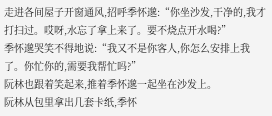走进各间屋子开窗通风,招呼季怀邈:“你坐沙发,干净的,我才打扫过。哎呀,水忘了拿上来了。要不烧点开水喝?”
季怀邈哭笑不得地说:“我又不是你客人,你怎么安排上我了。你忙你的,需要我帮忙吗?”
阮林也跟着笑起来,推着季怀邈一起坐在沙发上。
阮林从包里拿出几套卡纸,季怀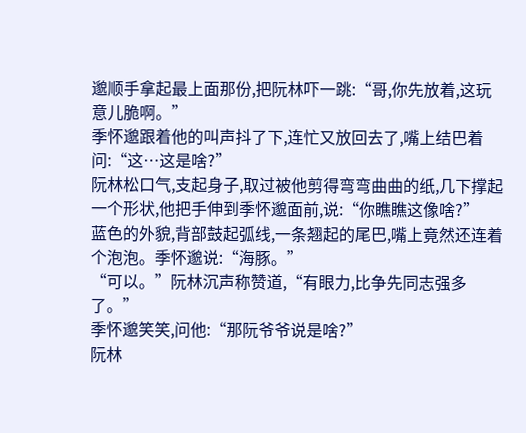邈顺手拿起最上面那份,把阮林吓一跳:“哥,你先放着,这玩意儿脆啊。”
季怀邈跟着他的叫声抖了下,连忙又放回去了,嘴上结巴着问:“这…这是啥?”
阮林松口气,支起身子,取过被他剪得弯弯曲曲的纸,几下撑起一个形状,他把手伸到季怀邈面前,说:“你瞧瞧这像啥?”
蓝色的外貌,背部鼓起弧线,一条翘起的尾巴,嘴上竟然还连着个泡泡。季怀邈说:“海豚。”
“可以。”阮林沉声称赞道,“有眼力,比争先同志强多了。”
季怀邈笑笑,问他:“那阮爷爷说是啥?”
阮林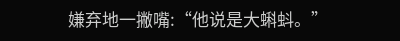嫌弃地一撇嘴:“他说是大蝌蚪。”